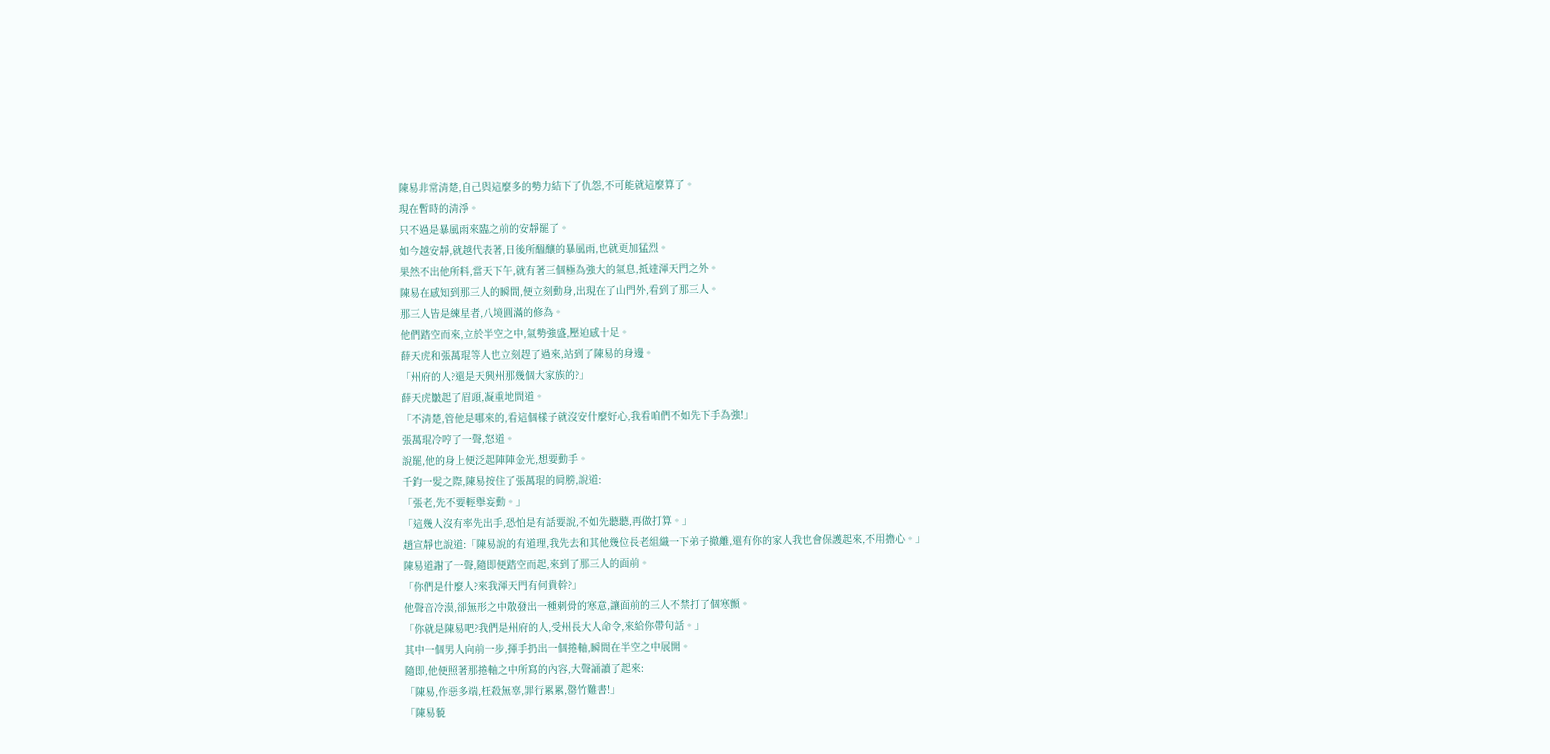陳易非常清楚,自己與這麼多的勢力結下了仇怨,不可能就這麼算了。
現在暫時的清淨。
只不過是暴風雨來臨之前的安靜罷了。
如今越安靜,就越代表著,日後所醞釀的暴風雨,也就更加猛烈。
果然不出他所料,當天下午,就有著三個極為強大的氣息,抵達渾天門之外。
陳易在感知到那三人的瞬間,便立刻動身,出現在了山門外,看到了那三人。
那三人皆是練星者,八境圓滿的修為。
他們踏空而來,立於半空之中,氣勢強盛,壓迫感十足。
薛天虎和張萬琨等人也立刻趕了過來,站到了陳易的身邊。
「州府的人?還是天興州那幾個大家族的?」
薛天虎皺起了眉頭,凝重地問道。
「不清楚,管他是哪來的,看這個樣子就沒安什麼好心,我看咱們不如先下手為強!」
張萬琨冷哼了一聲,怒道。
說罷,他的身上便泛起陣陣金光,想要動手。
千鈞一髮之際,陳易按住了張萬琨的肩膀,說道:
「張老,先不要輕舉妄動。」
「這幾人沒有率先出手,恐怕是有話要說,不如先聽聽,再做打算。」
趙宣靜也說道:「陳易說的有道理,我先去和其他幾位長老組織一下弟子撤離,還有你的家人我也會保護起來,不用擔心。」
陳易道謝了一聲,隨即便踏空而起,來到了那三人的面前。
「你們是什麼人?來我渾天門有何貴幹?」
他聲音冷漠,卻無形之中散發出一種刺骨的寒意,讓面前的三人不禁打了個寒顫。
「你就是陳易吧?我們是州府的人,受州長大人命令,來給你帶句話。」
其中一個男人向前一步,揮手扔出一個捲軸,瞬間在半空之中展開。
隨即,他便照著那捲軸之中所寫的內容,大聲誦讀了起來:
「陳易,作惡多端,枉殺無辜,罪行累累,罄竹難書!」
「陳易藐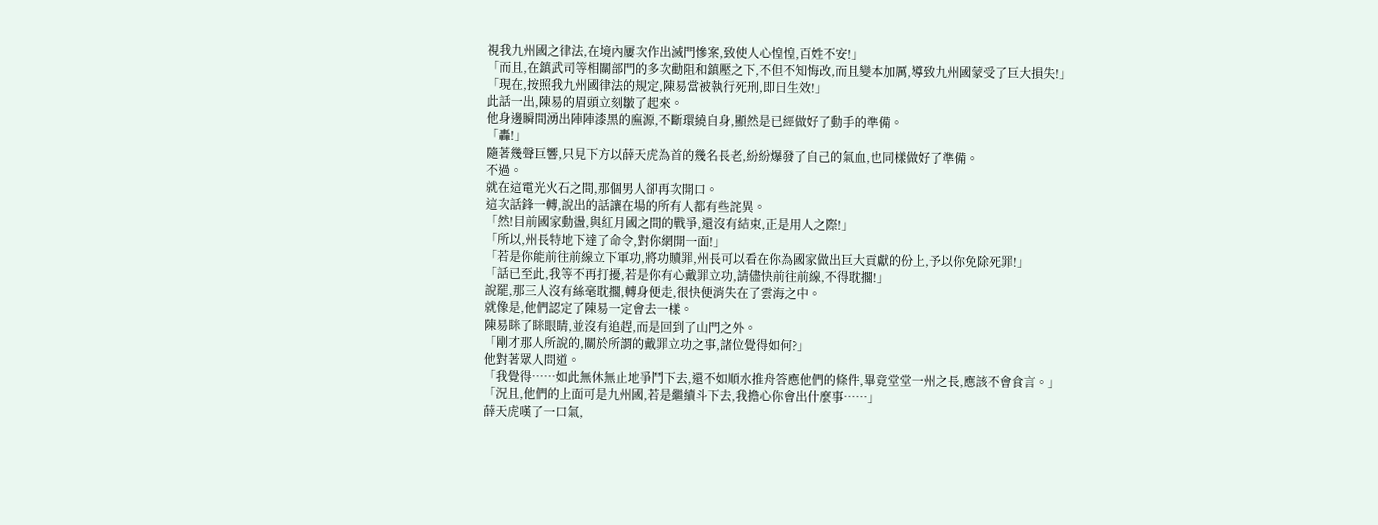視我九州國之律法,在境內屢次作出滅門慘案,致使人心惶惶,百姓不安!」
「而且,在鎮武司等相關部門的多次勸阻和鎮壓之下,不但不知悔改,而且變本加厲,導致九州國蒙受了巨大損失!」
「現在,按照我九州國律法的規定,陳易當被執行死刑,即日生效!」
此話一出,陳易的眉頭立刻皺了起來。
他身邊瞬間湧出陣陣漆黑的廡源,不斷環繞自身,顯然是已經做好了動手的準備。
「轟!」
隨著幾聲巨響,只見下方以薛天虎為首的幾名長老,紛紛爆發了自己的氣血,也同樣做好了準備。
不過。
就在這電光火石之間,那個男人卻再次開口。
這次話鋒一轉,說出的話讓在場的所有人都有些詫異。
「然!目前國家動盪,與紅月國之間的戰爭,還沒有結束,正是用人之際!」
「所以,州長特地下達了命令,對你網開一面!」
「若是你能前往前線立下軍功,將功贖罪,州長可以看在你為國家做出巨大貢獻的份上,予以你免除死罪!」
「話已至此,我等不再打擾,若是你有心戴罪立功,請儘快前往前線,不得耽擱!」
說罷,那三人沒有絲毫耽擱,轉身便走,很快便消失在了雲海之中。
就像是,他們認定了陳易一定會去一樣。
陳易眯了眯眼睛,並沒有追趕,而是回到了山門之外。
「剛才那人所說的,關於所謂的戴罪立功之事,諸位覺得如何?」
他對著眾人問道。
「我覺得……如此無休無止地爭鬥下去,還不如順水推舟答應他們的條件,畢竟堂堂一州之長,應該不會食言。」
「況且,他們的上面可是九州國,若是繼續斗下去,我擔心你會出什麼事……」
薛天虎嘆了一口氣,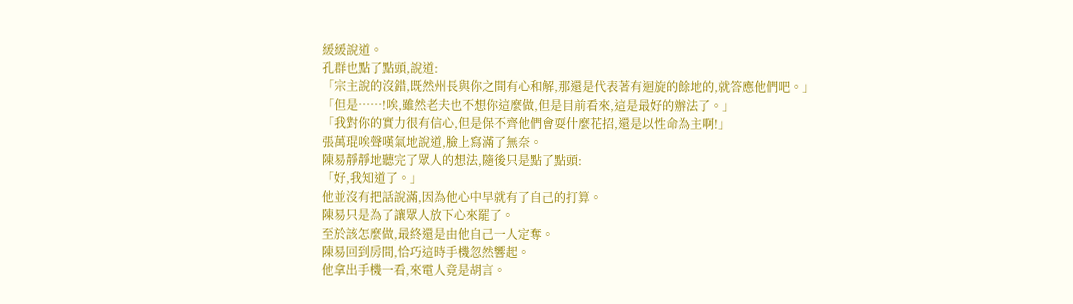緩緩說道。
孔群也點了點頭,說道:
「宗主說的沒錯,既然州長與你之間有心和解,那還是代表著有迴旋的餘地的,就答應他們吧。」
「但是……!唉,雖然老夫也不想你這麼做,但是目前看來,這是最好的辦法了。」
「我對你的實力很有信心,但是保不齊他們會耍什麼花招,還是以性命為主啊!」
張萬琨唉聲嘆氣地說道,臉上寫滿了無奈。
陳易靜靜地聽完了眾人的想法,隨後只是點了點頭:
「好,我知道了。」
他並沒有把話說滿,因為他心中早就有了自己的打算。
陳易只是為了讓眾人放下心來罷了。
至於該怎麼做,最終還是由他自己一人定奪。
陳易回到房間,恰巧這時手機忽然響起。
他拿出手機一看,來電人竟是胡言。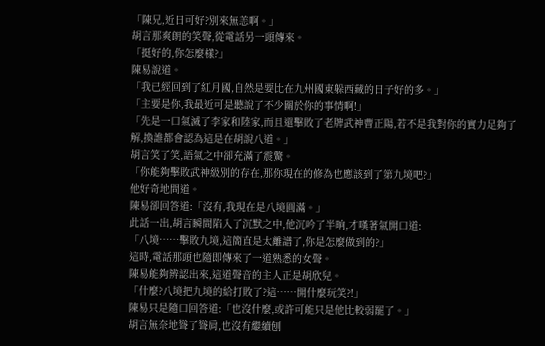「陳兄,近日可好?別來無恙啊。」
胡言那爽朗的笑聲,從電話另一頭傳來。
「挺好的,你怎麼樣?」
陳易說道。
「我已經回到了紅月國,自然是要比在九州國東躲西藏的日子好的多。」
「主要是你,我最近可是聽說了不少關於你的事情啊!」
「先是一口氣滅了李家和陸家,而且還擊敗了老牌武神曹正陽,若不是我對你的實力足夠了解,換誰都會認為這是在胡說八道。」
胡言笑了笑,語氣之中卻充滿了震驚。
「你能夠擊敗武神級別的存在,那你現在的修為也應該到了第九境吧?」
他好奇地問道。
陳易卻回答道:「沒有,我現在是八境圓滿。」
此話一出,胡言瞬間陷入了沉默之中,他沉吟了半晌,才嘆著氣開口道:
「八境……擊敗九境,這簡直是太離譜了,你是怎麼做到的?」
這時,電話那頭也隨即傳來了一道熟悉的女聲。
陳易能夠辨認出來,這道聲音的主人正是胡欣兒。
「什麼?八境把九境的給打敗了?這……開什麼玩笑?!」
陳易只是隨口回答道:「也沒什麼,或許可能只是他比較弱罷了。」
胡言無奈地聳了聳肩,也沒有繼續刨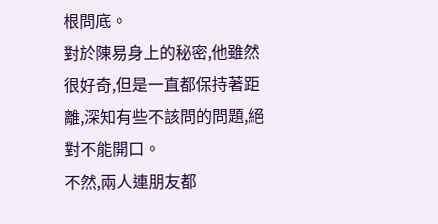根問底。
對於陳易身上的秘密,他雖然很好奇,但是一直都保持著距離,深知有些不該問的問題,絕對不能開口。
不然,兩人連朋友都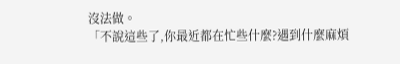沒法做。
「不說這些了,你最近都在忙些什麼?遇到什麼麻煩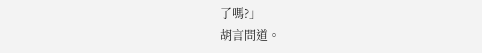了嗎?」
胡言問道。